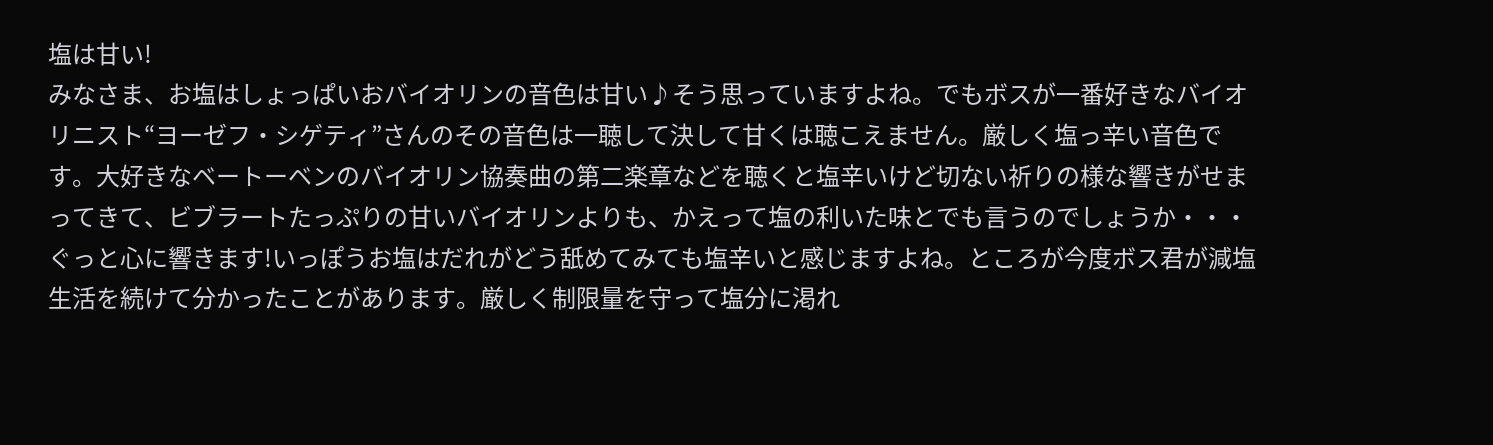塩は甘い!
みなさま、お塩はしょっぱいおバイオリンの音色は甘い♪そう思っていますよね。でもボスが一番好きなバイオリニスト“ヨーゼフ・シゲティ”さんのその音色は一聴して決して甘くは聴こえません。厳しく塩っ辛い音色です。大好きなベートーベンのバイオリン協奏曲の第二楽章などを聴くと塩辛いけど切ない祈りの様な響きがせまってきて、ビブラートたっぷりの甘いバイオリンよりも、かえって塩の利いた味とでも言うのでしょうか・・・ぐっと心に響きます!いっぽうお塩はだれがどう舐めてみても塩辛いと感じますよね。ところが今度ボス君が減塩生活を続けて分かったことがあります。厳しく制限量を守って塩分に渇れ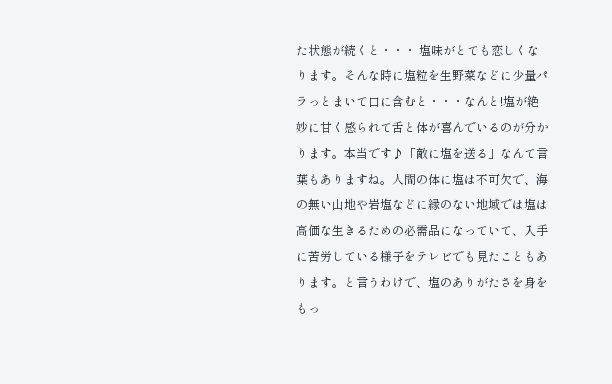た状態が続くと・・・ 塩味がとても恋しくなります。そんな時に塩粒を生野菜などに少量パラっとまいて口に含むと・・・なんと!塩が絶妙に甘く感られて舌と体が喜んでいるのが分かります。本当です♪「敵に塩を送る」なんて言葉もありますね。人間の体に塩は不可欠で、海の無い山地や岩塩などに縁のない地域では塩は高価な生きるための必需品になっていて、入手に苦労している様子をテレビでも見たこともあります。と言うわけで、塩のありがたさを身をもっ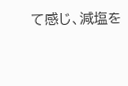て感じ、減塩を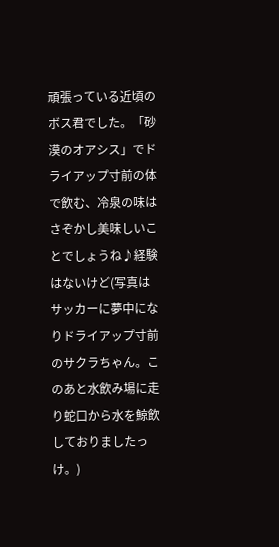頑張っている近頃のボス君でした。「砂漠のオアシス」でドライアップ寸前の体で飲む、冷泉の味はさぞかし美味しいことでしょうね♪経験はないけど(写真はサッカーに夢中になりドライアップ寸前のサクラちゃん。このあと水飲み場に走り蛇口から水を鯨飲しておりましたっけ。)